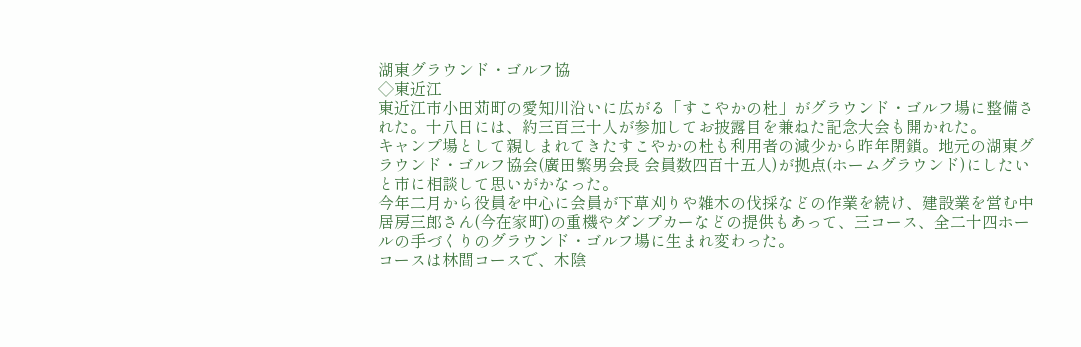湖東グラウンド・ゴルフ協
◇東近江
東近江市小田苅町の愛知川沿いに広がる「すこやかの杜」がグラウンド・ゴルフ場に整備された。十八日には、約三百三十人が参加してお披露目を兼ねた記念大会も開かれた。
キャンプ場として親しまれてきたすこやかの杜も利用者の減少から昨年閉鎖。地元の湖東グラウンド・ゴルフ協会(廣田繁男会長 会員数四百十五人)が拠点(ホームグラウンド)にしたいと市に相談して思いがかなった。
今年二月から役員を中心に会員が下草刈りや雑木の伐採などの作業を続け、建設業を営む中居房三郎さん(今在家町)の重機やダンプカーなどの提供もあって、三コース、全二十四ホールの手づくりのグラウンド・ゴルフ場に生まれ変わった。
コースは林間コースで、木陰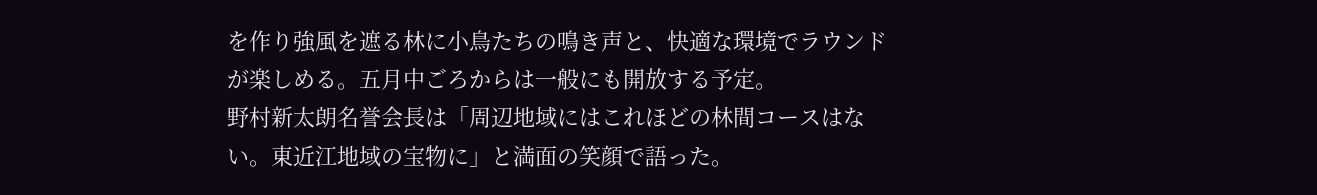を作り強風を遮る林に小鳥たちの鳴き声と、快適な環境でラウンドが楽しめる。五月中ごろからは一般にも開放する予定。
野村新太朗名誉会長は「周辺地域にはこれほどの林間コースはない。東近江地域の宝物に」と満面の笑顔で語った。